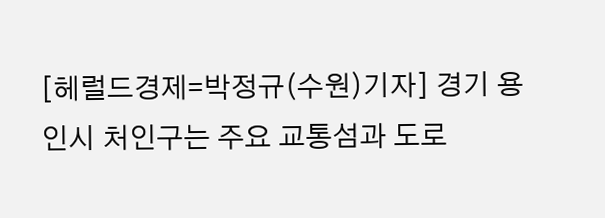[헤럴드경제=박정규(수원)기자] 경기 용인시 처인구는 주요 교통섬과 도로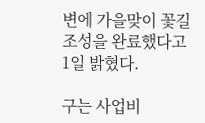변에 가을맞이 꽃길 조성을 완료했다고 1일 밝혔다.

구는 사업비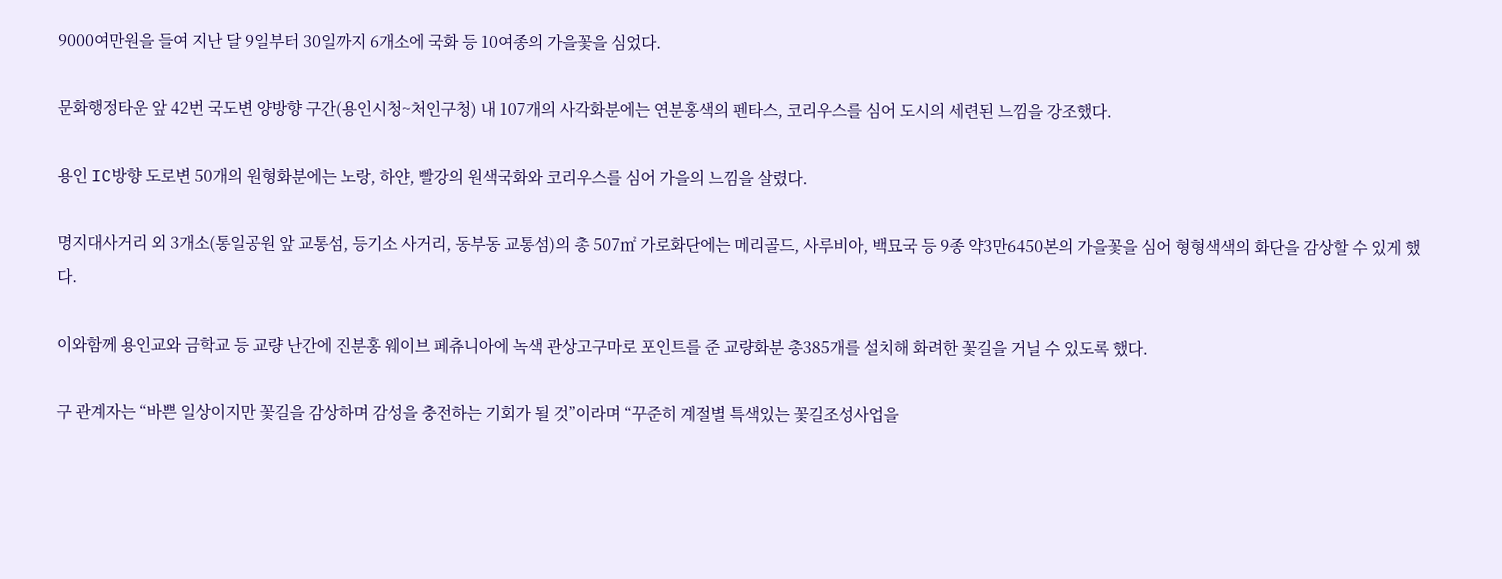9000여만원을 들여 지난 달 9일부터 30일까지 6개소에 국화 등 10여종의 가을꽃을 심었다.

문화행정타운 앞 42번 국도변 양방향 구간(용인시청~처인구청) 내 107개의 사각화분에는 연분홍색의 펜타스, 코리우스를 심어 도시의 세련된 느낌을 강조했다.

용인 IC방향 도로변 50개의 원형화분에는 노랑, 하얀, 빨강의 원색국화와 코리우스를 심어 가을의 느낌을 살렸다.

명지대사거리 외 3개소(통일공원 앞 교통섬, 등기소 사거리, 동부동 교통섬)의 총 507㎡ 가로화단에는 메리골드, 사루비아, 백묘국 등 9종 약3만6450본의 가을꽃을 심어 형형색색의 화단을 감상할 수 있게 했다.

이와함께 용인교와 금학교 등 교량 난간에 진분홍 웨이브 페츄니아에 녹색 관상고구마로 포인트를 준 교량화분 총385개를 설치해 화려한 꽃길을 거닐 수 있도록 했다.

구 관계자는 “바쁜 일상이지만 꽃길을 감상하며 감성을 충전하는 기회가 될 것”이라며 “꾸준히 계절별 특색있는 꽃길조성사업을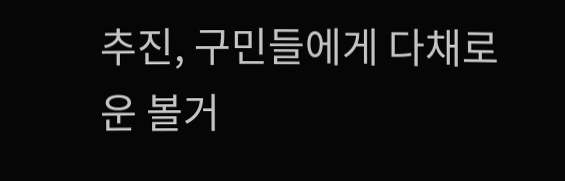추진, 구민들에게 다채로운 볼거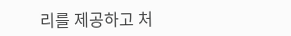리를 제공하고 처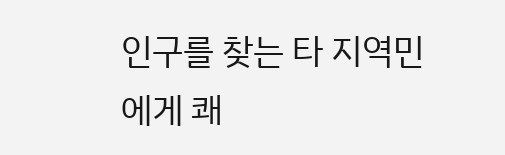인구를 찾는 타 지역민에게 쾌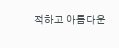적하고 아름다운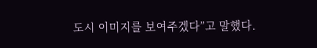도시 이미지를 보여주겠다”고 말했다.